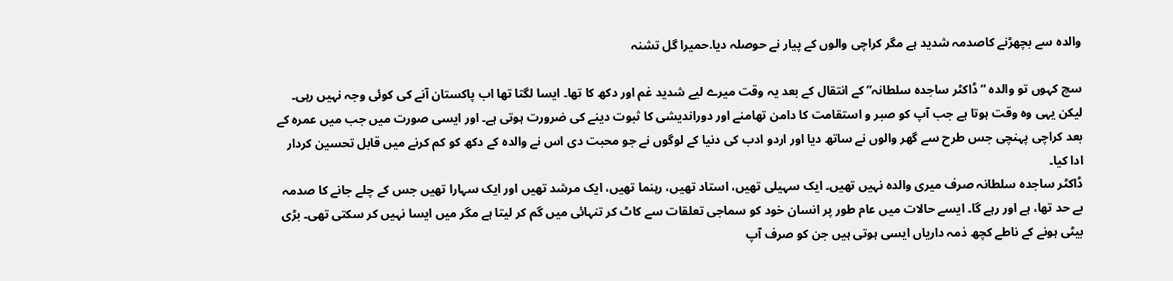والدہ سے بچھڑنے کاصدمہ شدید ہے مگر کراچی والوں کے پیار نے حوصلہ دیا.حمیرا گل تشنہ

سچ کہوں تو والدہ “ڈاکٹر ساجدہ سلطانہ” کے انتقال کے بعد یہ وقت میرے لیے شدید غم اور دکھ کا تھا۔ ایسا لگتا تھا اب پاکستان آنے کی کوئی وجہ نہیں رہی۔ لیکن یہی وہ وقت ہوتا ہے جب آپ کو صبر و استقامت کا دامن تھامنے اور دوراندیشی کا ثبوت دینے کی ضرورت ہوتی ہے۔ اور ایسی صورت میں جب میں عمرہ کے بعد کراچی پہنچی جس طرح سے گھر والوں نے ساتھ دیا اور اردو ادب کی دنیا کے لوگوں نے جو محبت دی اس نے والدہ کے دکھ کو کم کرنے میں قابل تحسین کردار ادا کیا۔
ڈاکٹر ساجدہ سلطانہ صرف میری والدہ نہیں تھیں۔ ایک سہیلی تھیں، استاد تھیں، رہنما تھیں، ایک مرشد تھیں اور ایک سہارا تھیں جس کے چلے جانے کا صدمہ بے حد تھا، ہے اور رہے گا۔ ایسے حالات میں عام طور پر انسان خود کو سماجی تعلقات سے کاٹ کر تنہائی میں گم کر لیتا ہے مگر میں ایسا نہیں کر سکتی تھی۔ بڑی بیٹی ہونے کے ناطے کچھ ذمہ داریاں ایسی ہوتی ہیں جن کو صرف آپ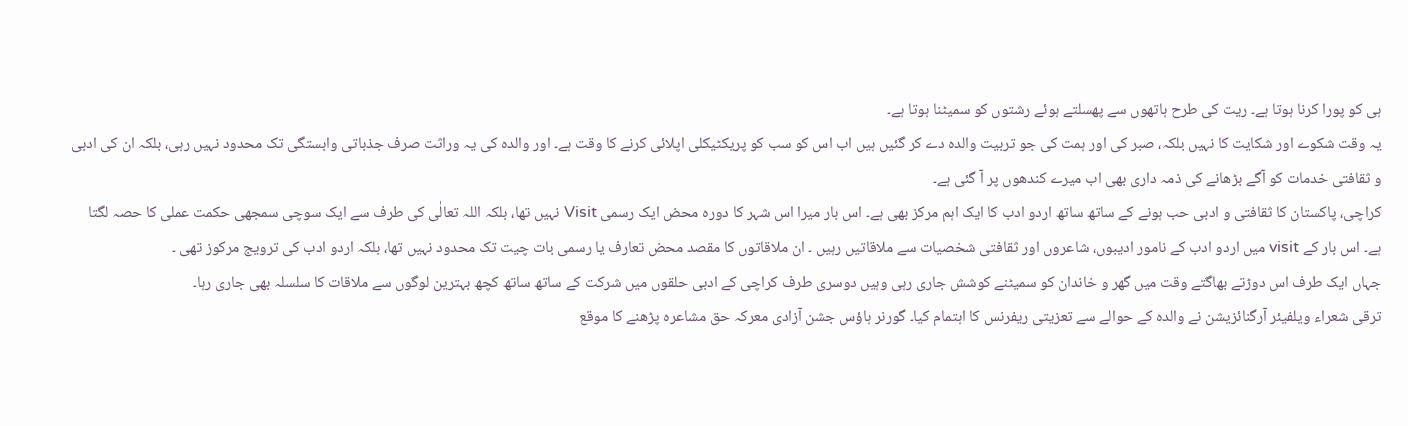ہی کو پورا کرنا ہوتا ہے۔ ریت کی طرح ہاتھوں سے پھسلتے ہوئے رشتوں کو سمیٹنا ہوتا ہے۔
یہ وقت شکوے اور شکایت کا نہیں بلکہ، صبر کی اور ہمت کی جو تربیت والدہ دے کر گئیں ہیں اب اس کو سب کو پریکٹیکلی اپلائی کرنے کا وقت ہے۔ اور والدہ کی یہ وراثت صرف جذباتی وابستگی تک محدود نہیں رہی، بلکہ ان کی ادبی و ثقافتی خدمات کو آگے بڑھانے کی ذمہ داری بھی اب میرے کندھوں پر آ گئی ہے۔
کراچی، پاکستان کا ثقافتی و ادبی حب ہونے کے ساتھ ساتھ اردو ادب کا ایک اہم مرکز بھی ہے۔ اس بار میرا اس شہر کا دورہ محض ایک رسمی Visit نہیں تھا، بلکہ اللہ تعالٰی کی طرف سے ایک سوچی سمجھی حکمت عملی کا حصہ لگتا ہے۔ اس بار کے visit میں اردو ادب کے نامور ادیبوں، شاعروں اور ثقافتی شخصیات سے ملاقاتیں رہیں ۔ ان ملاقاتوں کا مقصد محض تعارف یا رسمی بات چیت تک محدود نہیں تھا، بلکہ اردو ادب کی ترویج مرکوز تھی ۔
جہاں ایک طرف اس دوڑتے بھاگتے وقت میں گھر و خاندان کو سمیٹنے کوشش جاری رہی وہیں دوسری طرف کراچی کے ادبی حلقوں میں شرکت کے ساتھ ساتھ کچھ بہترین لوگوں سے ملاقات کا سلسلہ بھی جاری رہا۔
ترقی شعراء ویلفیئر آرگنائزیشن نے والدہ کے حوالے سے تعزیتی ریفرنس کا اہتمام کیا۔ گورنر ہاؤس جشن آزادی معرکہ حق مشاعرہ پڑھنے کا موقع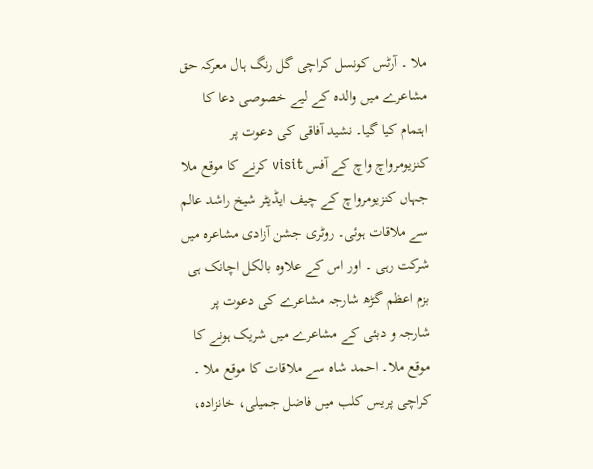ملا ۔ آرٹس کونسل کراچی گل رنگ ہال معرکہ حق مشاعرے میں والدہ کے لیے خصوصی دعا کا اہتمام کیا گیا۔ نشید آفاقی کی دعوت پر کنزیومرواچ واچ کے آفس visit کرنے کا موقع ملا جہاں کنزیومرواچ کے چیف ایڈیٹر شیخ راشد عالم سے ملاقات ہوئی۔ روٹری جشن آزادی مشاعرہ میں شرکت رہی ۔ اور اس کے علاوہ بالکل اچانک ہی بزم اعظم گڑھ شارجہ مشاعرے کی دعوت پر شارجہ و دبئی کے مشاعرے میں شریک ہونے کا موقع ملا۔ احمد شاہ سے ملاقات کا موقع ملا ۔ کراچی پریس کلب میں فاضل جمیلی، خانزادہ،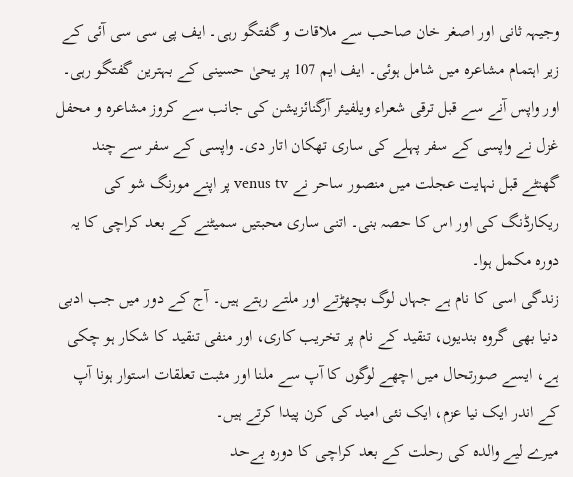وجیہہ ثانی اور اصغر خان صاحب سے ملاقات و گفتگو رہی۔ ایف پی سی سی آئی کے زیر اہتمام مشاعرہ میں شامل ہوئی۔ ایف ایم 107 پر یحیٰ حسینی کے بہترین گفتگو رہی۔ اور واپس آنے سے قبل ترقی شعراء ویلفیئر آرگنائزیشن کی جانب سے کروز مشاعرہ و محفل غزل نے واپسی کے سفر پہلے کی ساری تھکان اتار دی۔ واپسی کے سفر سے چند گھنٹے قبل نہایت عجلت میں منصور ساحر نے venus tv پر اپنے مورنگ شو کی ریکارڈنگ کی اور اس کا حصہ بنی۔ اتنی ساری محبتیں سمیٹنے کے بعد کراچی کا یہ دورہ مکمل ہوا۔
زندگی اسی کا نام ہے جہاں لوگ بچھڑتے اور ملتے رہتے ہیں۔ آج کے دور میں جب ادبی دنیا بھی گروہ بندیوں، تنقید کے نام پر تخریب کاری، اور منفی تنقید کا شکار ہو چکی ہے، ایسے صورتحال میں اچھے لوگوں کا آپ سے ملنا اور مثبت تعلقات استوار ہونا آپ کے اندر ایک نیا عزم، ایک نئی امید کی کرن پیدا کرتے ہیں۔
میرے لیے والدہ کی رحلت کے بعد کراچی کا دورہ بےحد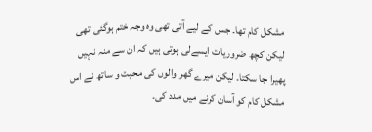مشکل کام تھا۔ جس کے لیے آتی تھی وہ وجہ ختم ہوگئی تھی لیکن کچھ ضروریات ایسےلی ہوتی ہیں کہ ان سے منہ نہیں پھیرا جا سکتا۔ لیکن میرے گھر والوں کی محبت و ساتھ نے اس مشکل کام کو آسان کرنے میں مدد کی۔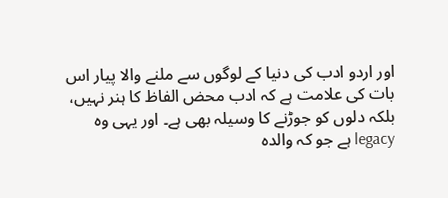اور اردو ادب کی دنیا کے لوگوں سے ملنے والا پیار اس بات کی علامت ہے کہ ادب محض الفاظ کا ہنر نہیں، بلکہ دلوں کو جوڑنے کا وسیلہ بھی ہے۔ اور یہی وہ legacy ہے جو کہ والدہ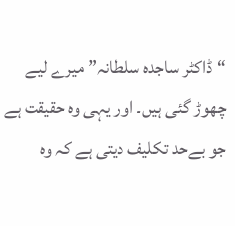“ڈاکٹر ساجدہ سلطانہ” میرے لیے چھوڑ گئی ہیں۔ اور یہی وہ حقیقت ہے جو بےحد تکلیف دیتی ہے کہ وہ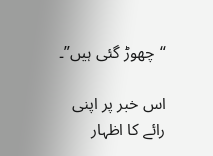“چھوڑ گئی ہیں”۔

اس خبر پر اپنی رائے کا اظہار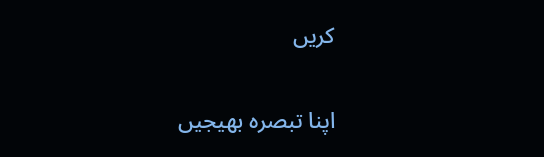کریں

اپنا تبصرہ بھیجیں